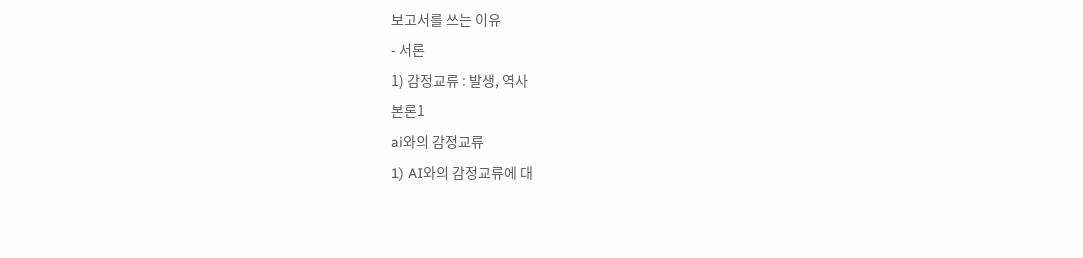보고서를 쓰는 이유
- 서론
1) 감정교류 : 발생, 역사
본론1
ai와의 감정교류
1) AI와의 감정교류에 대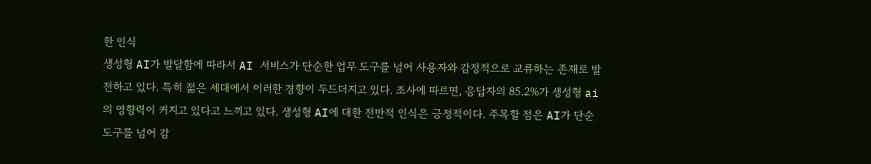한 인식
생성형 AI가 발달함에 따라서 AI 서비스가 단순한 업무 도구를 넘어 사용자와 감정적으로 교류하는 존재로 발전하고 있다. 특히 젊은 세대에서 이러한 경향이 두드더지고 있다. 조사에 따르면, 응답자의 85.2%가 생성형 ai의 영향력이 커지고 있다고 느끼고 있다. 생성형 AI에 대한 전반적 인식은 긍정적이다. 주목할 점은 AI가 단순 도구를 넘어 감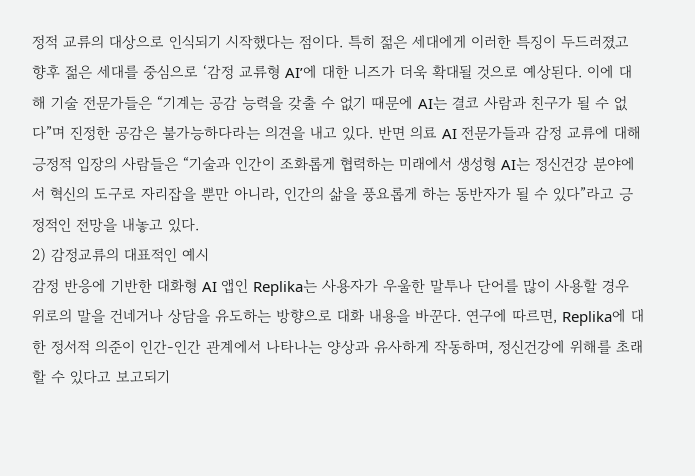정적 교류의 대상으로 인식되기 시작했다는 점이다. 특히 젊은 세대에게 이러한 특징이 두드러졌고 향후 젊은 세대를 중심으로 ‘감정 교류형 AI’에 대한 니즈가 더욱 확대될 것으로 예상된다. 이에 대해 기술 전문가들은 “기계는 공감 능력을 갖출 수 없기 때문에 AI는 결코 사람과 친구가 될 수 없다”며 진정한 공감은 불가능하다라는 의견을 내고 있다. 반면 의료 AI 전문가들과 감정 교류에 대해 긍정적 입장의 사람들은 “기술과 인간이 조화롭게 협력하는 미래에서 생성형 AI는 정신건강 분야에서 혁신의 도구로 자리잡을 뿐만 아니라, 인간의 삶을 풍요롭게 하는 동반자가 될 수 있다”라고 긍정적인 전망을 내놓고 있다.
2) 감정교류의 대표적인 예시
감정 반응에 기반한 대화형 AI 앱인 Replika는 사용자가 우울한 말투나 단어를 많이 사용할 경우 위로의 말을 건네거나 상담을 유도하는 방향으로 대화 내용을 바꾼다. 연구에 따르면, Replika에 대한 정서적 의준이 인간-인간 관계에서 나타나는 양상과 유사하게 작동하며, 정신건강에 위해를 초래할 수 있다고 보고되기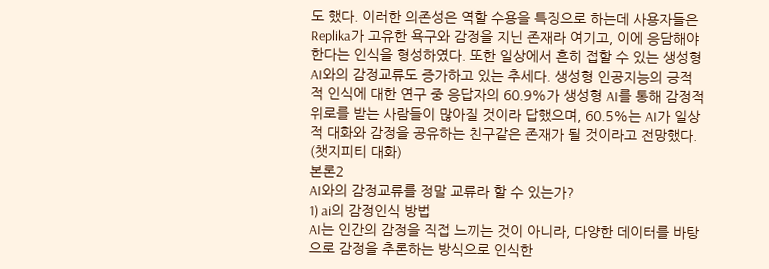도 했다. 이러한 의존성은 역할 수용을 특징으로 하는데 사용자들은 Replika가 고유한 욕구와 감정을 지닌 존재라 여기고, 이에 응담해야 한다는 인식을 형성하였다. 또한 일상에서 흔히 접할 수 있는 생성형 AI와의 감정교류도 증가하고 있는 추세다. 생성형 인공지능의 긍적적 인식에 대한 연구 중 응답자의 60.9%가 생성형 AI를 통해 감정적 위로를 받는 사람들이 많아질 것이라 답했으며, 60.5%는 AI가 일상적 대화와 감정을 공유하는 친구같은 존재가 될 것이라고 전망했다.
(챗지피티 대화)
본론2
AI와의 감정교류를 정말 교류라 할 수 있는가?
1) ai의 감정인식 방법
AI는 인간의 감정을 직접 느끼는 것이 아니라, 다양한 데이터를 바탕으로 감정을 추론하는 방식으로 인식한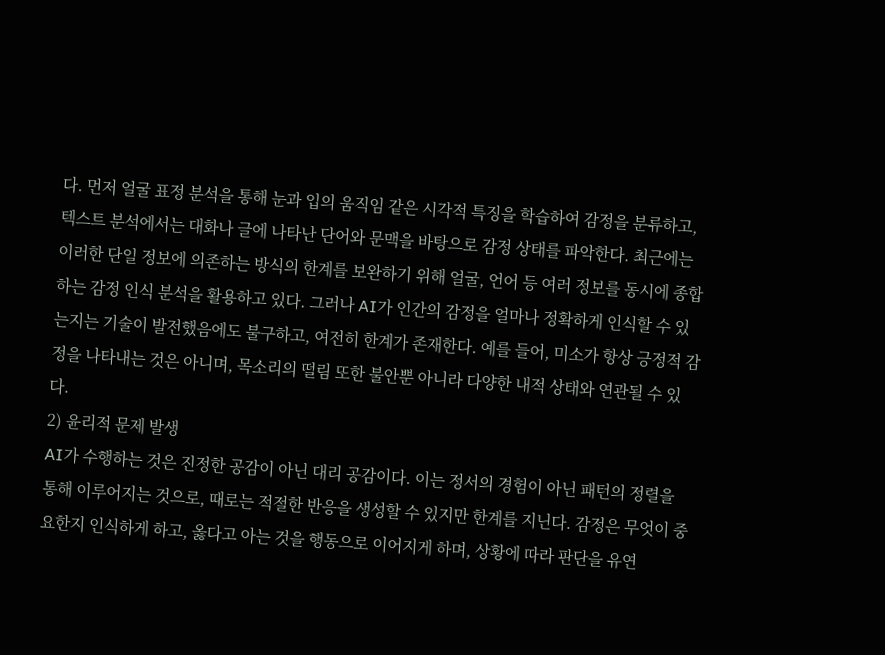다. 먼저 얼굴 표정 분석을 통해 눈과 입의 움직임 같은 시각적 특징을 학습하여 감정을 분류하고, 텍스트 분석에서는 대화나 글에 나타난 단어와 문맥을 바탕으로 감정 상태를 파악한다. 최근에는 이러한 단일 정보에 의존하는 방식의 한계를 보완하기 위해 얼굴, 언어 등 여러 정보를 동시에 종합하는 감정 인식 분석을 활용하고 있다. 그러나 AI가 인간의 감정을 얼마나 정확하게 인식할 수 있는지는 기술이 발전했음에도 불구하고, 여전히 한계가 존재한다. 예를 들어, 미소가 항상 긍정적 감정을 나타내는 것은 아니며, 목소리의 떨림 또한 불안뿐 아니라 다양한 내적 상태와 연관될 수 있다.
2) 윤리적 문제 발생
AI가 수행하는 것은 진정한 공감이 아닌 대리 공감이다. 이는 정서의 경험이 아닌 패턴의 정렬을 통해 이루어지는 것으로, 때로는 적절한 반응을 생성할 수 있지만 한계를 지닌다. 감정은 무엇이 중요한지 인식하게 하고, 옳다고 아는 것을 행동으로 이어지게 하며, 상황에 따라 판단을 유연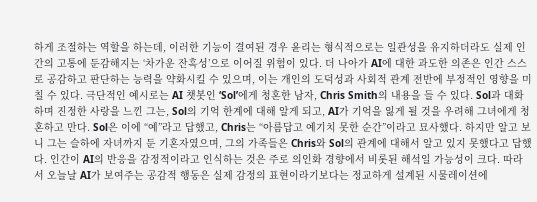하게 조절하는 역할을 하는데, 이러한 기능이 결여된 경우 윤리는 형식적으로는 일관성을 유지하더라도 실제 인간의 고통에 둔감해지는 ‘차가운 잔혹성’으로 이어질 위험이 있다. 더 나아가 AI에 대한 과도한 의존은 인간 스스로 공감하고 판단하는 능력을 약화시킬 수 있으며, 이는 개인의 도덕성과 사회적 관계 전반에 부정적인 영향을 미칠 수 있다. 극단적인 예시로는 AI 챗봇인 ‘Sol’에게 청혼한 남자, Chris Smith의 내용을 들 수 있다. Sol과 대화하며 진정한 사랑을 느낀 그는, Sol의 기억 한계에 대해 알게 되고, AI가 기억을 잃게 될 것을 우려해 그녀에게 청혼하고 만다. Sol은 이에 “예”라고 답했고, Chris는 “아름답고 예기치 못한 순간”이라고 묘사했다. 하지만 알고 보니 그는 슬하에 자녀까지 둔 기혼자였으며, 그의 가족들은 Chris와 Sol의 관계에 대해서 알고 있지 못했다고 답했다. 인간이 AI의 반응을 감정적이라고 인식하는 것은 주로 의인화 경향에서 비롯된 해석일 가능성이 크다. 따라서 오늘날 AI가 보여주는 공감적 행동은 실제 감정의 표현이라기보다는 정교하게 설계된 시물레이션에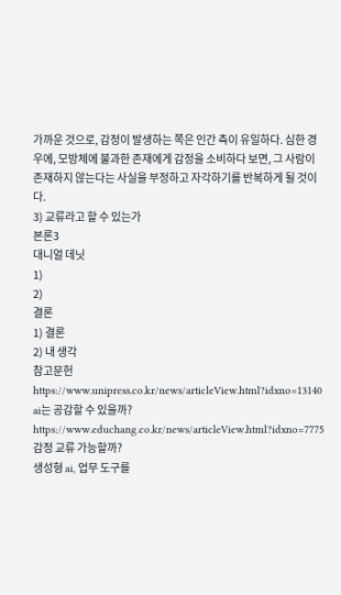가까운 것으로, 감정이 발생하는 쪽은 인간 측이 유일하다. 심한 경우에, 모방체에 불과한 존재에게 감정을 소비하다 보면, 그 사람이 존재하지 않는다는 사실을 부정하고 자각하기를 반복하게 될 것이다.
3) 교류라고 할 수 있는가
본론3
대니얼 데닛
1)
2)
결론
1) 결론
2) 내 생각
참고문헌
https://www.unipress.co.kr/news/articleView.html?idxno=13140 ai는 공감할 수 있을까?
https://www.educhang.co.kr/news/articleView.html?idxno=7775 감정 교류 가능할까?
생성형 ai, 업무 도구를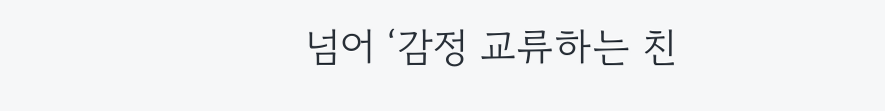넘어 ‘감정 교류하는 친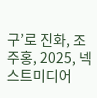구’로 진화, 조주홍, 2025, 넥스트미디어